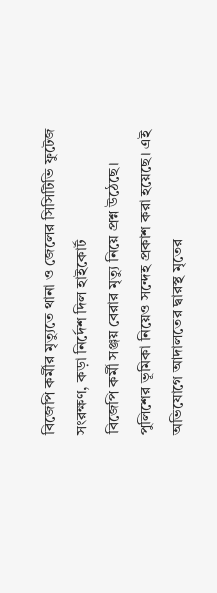বিজেপি কর্মীর মৃত্যুতে থানা ও জেলের সিসিটিভি ফুটেজ সংরক্ষণ, কড়া নির্দেশ দিল হাইকোর্ট
বিজেপি কর্মী সঞ্জয় বেরার মৃত্যু নিয়ে প্রশ্ন উঠেছে। পুলিশের ভূমিকা নিয়েও সন্দেহ প্রকাশ করা হয়েছে। এই অভিযোগে আদালতের দ্বারস্থ মৃতের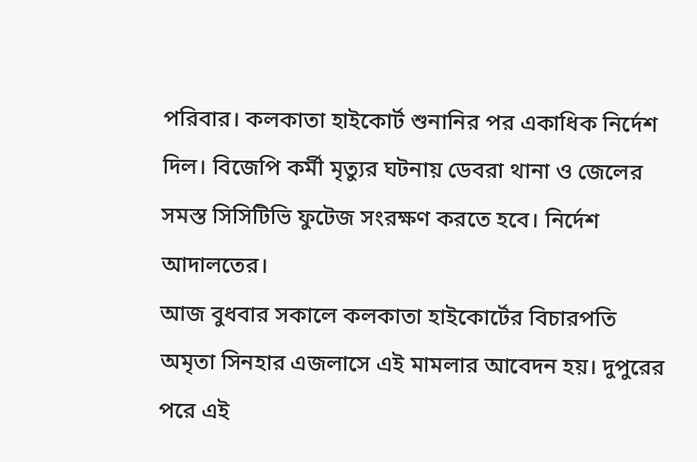পরিবার। কলকাতা হাইকোর্ট শুনানির পর একাধিক নির্দেশ দিল। বিজেপি কর্মী মৃত্যুর ঘটনায় ডেবরা থানা ও জেলের সমস্ত সিসিটিভি ফুটেজ সংরক্ষণ করতে হবে। নির্দেশ আদালতের।
আজ বুধবার সকালে কলকাতা হাইকোর্টের বিচারপতি অমৃতা সিনহার এজলাসে এই মামলার আবেদন হয়। দুপুরের পরে এই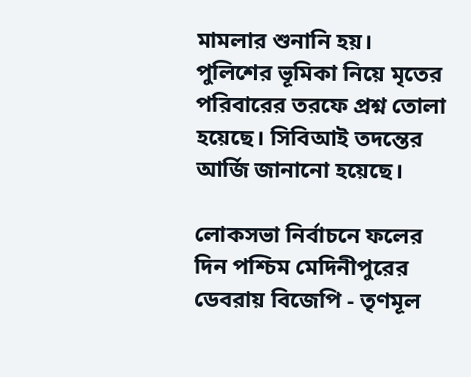মামলার শুনানি হয়। পুলিশের ভূমিকা নিয়ে মৃতের পরিবারের তরফে প্রশ্ন তোলা হয়েছে। সিবিআই তদন্তের আর্জি জানানো হয়েছে।

লোকসভা নির্বাচনে ফলের দিন পশ্চিম মেদিনীপুরের ডেবরায় বিজেপি - তৃণমূল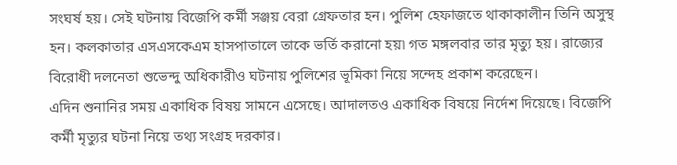সংঘর্ষ হয়। সেই ঘটনায় বিজেপি কর্মী সঞ্জয় বেরা গ্রেফতার হন। পুলিশ হেফাজতে থাকাকালীন তিনি অসুস্থ হন। কলকাতার এসএসকেএম হাসপাতালে তাকে ভর্তি করানো হয়৷ গত মঙ্গলবার তার মৃত্যু হয়। রাজ্যের বিরোধী দলনেতা শুভেন্দু অধিকারীও ঘটনায় পুলিশের ভূমিকা নিয়ে সন্দেহ প্রকাশ করেছেন।
এদিন শুনানির সময় একাধিক বিষয় সামনে এসেছে। আদালতও একাধিক বিষয়ে নির্দেশ দিয়েছে। বিজেপি কর্মী মৃত্যুর ঘটনা নিয়ে তথ্য সংগ্রহ দরকার।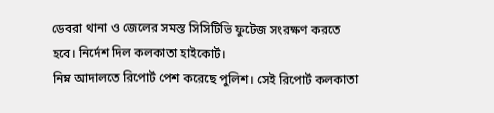ডেবরা থানা ও জেলের সমস্ত সিসিটিভি ফুটেজ সংরক্ষণ করতে হবে। নির্দেশ দিল কলকাতা হাইকোর্ট।
নিম্ন আদালতে রিপোর্ট পেশ করেছে পুলিশ। সেই রিপোর্ট কলকাতা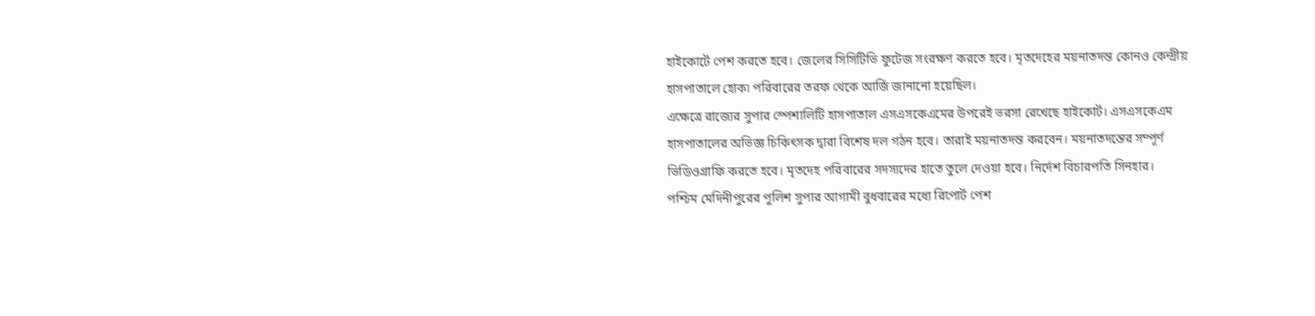হাইকোর্টে পেশ করতে হবে। জেলের সিসিটিভি ফুটেজ সংরক্ষণ করতে হবে। মৃতদেহের ময়নাতদন্ত কোনও কেন্দ্রীয় হাসপাতালে হোক৷ পরিবারের তরফ থেকে আর্জি জানানো হয়েছিল।
এক্ষেত্রে রাজ্যের সুপার স্পেশালিটি হাসপাতাল এসএসকেএমের উপরেই ভরসা রেখেছে হাইকোর্ট। এসএসকেএম হাসপাতালের অভিজ্ঞ চিকিৎসক দ্বারা বিশেষ দল গঠন হবে। তারাই ময়নাতদন্ত করবেন। ময়নাতদন্তের সম্পূর্ণ ভিডিওগ্রাফি করতে হবে। মৃতদেহ পরিবারের সদস্যদের হাতে তুলে দেওয়া হবে। নির্দেশ বিচারপতি সিনহার।
পশ্চিম মেদিনীপুরের পুলিশ সুপার আগামী বুধবারের মধ্যে রিপোর্ট পেশ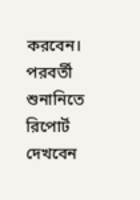করবেন। পরবর্তী শুনানিতে রিপোর্ট দেখবেন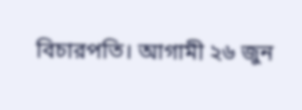বিচারপতি। আগামী ২৬ জুন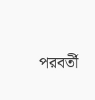পরবর্তী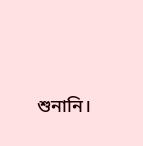শুনানি।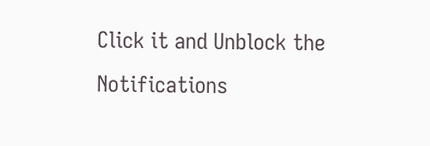Click it and Unblock the Notifications